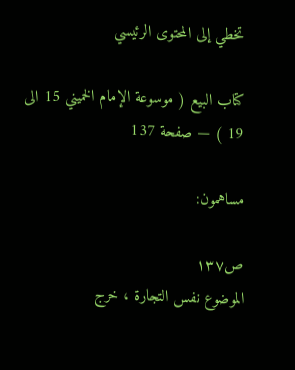تخطي إلى المحتوى الرئيسي

كتاب البيع ( موسوعة الإمام الخميني 15 الى 19 ) — صفحة 137

مساهمون:

ص١٣٧
الموضوع نفس التجارة ، خرج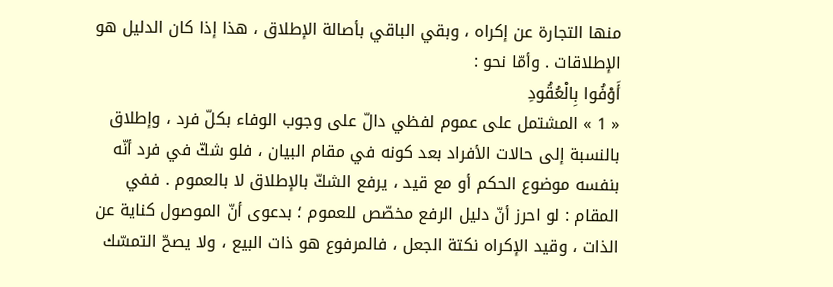منها التجارة عن إكراه ، وبقي الباقي بأصالة الإطلاق ، هذا إذا كان الدليل هو الإطلاقات . وأمّا نحو :
أَوْفُوا بِالْعُقُودِ
« 1 » المشتمل على عموم لفظي دالّ على وجوب الوفاء بكلّ فرد ، وإطلاق بالنسبة إلى حالات الأفراد بعد كونه في مقام البيان ، فلو شكّ في فرد أنّه بنفسه موضوع الحكم أو مع قيد ، يرفع الشكّ بالإطلاق لا بالعموم . ففي المقام : لو احرز أنّ دليل الرفع مخصّص للعموم ؛ بدعوى أنّ الموصول كناية عن الذات ، وقيد الإكراه نكتة الجعل ، فالمرفوع هو ذات البيع ، ولا يصحّ التمسّك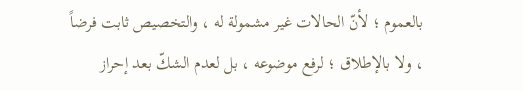بالعموم ؛ لأنّ الحالات غير مشمولة له ، والتخصيص ثابت فرضاً ، ولا بالإطلاق ؛ لرفع موضوعه ، بل لعدم الشكّ بعد إحراز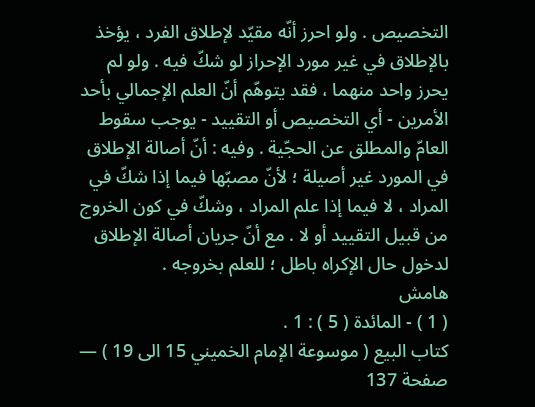التخصيص . ولو احرز أنّه مقيّد لإطلاق الفرد ، يؤخذ بالإطلاق في غير مورد الإحراز لو شكّ فيه . ولو لم يحرز واحد منهما ، فقد يتوهّم أنّ العلم الإجمالي بأحد الأمرين - أي التخصيص أو التقييد - يوجب سقوط العامّ والمطلق عن الحجّية . وفيه : أنّ أصالة الإطلاق في المورد غير أصيلة ؛ لأنّ مصبّها فيما إذا شكّ في المراد ، لا فيما إذا علم المراد ، وشكّ في كون الخروج من قبيل التقييد أو لا . مع أنّ جريان أصالة الإطلاق لدخول حال الإكراه باطل ؛ للعلم بخروجه .
هامش
( 1 ) - المائدة ( 5 ) : 1 .
كتاب البيع ( موسوعة الإمام الخميني 15 الى 19 ) — صفحة 137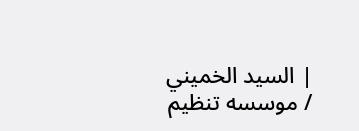| السيد الخميني / موسسه تنظيم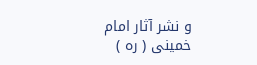و نشر آثار امام خمينى ( ره )